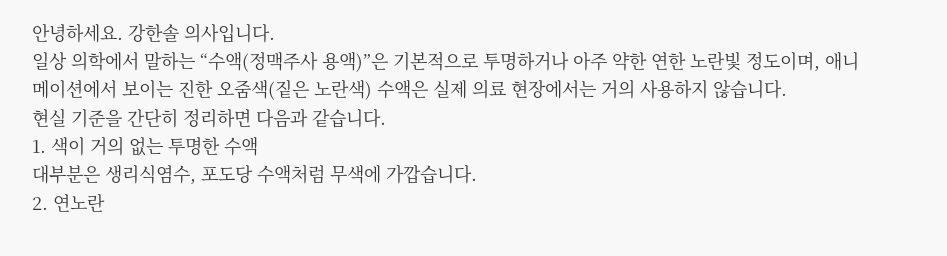안녕하세요. 강한솔 의사입니다.
일상 의학에서 말하는 “수액(정맥주사 용액)”은 기본적으로 투명하거나 아주 약한 연한 노란빛 정도이며, 애니메이션에서 보이는 진한 오줌색(짙은 노란색) 수액은 실제 의료 현장에서는 거의 사용하지 않습니다.
현실 기준을 간단히 정리하면 다음과 같습니다.
1. 색이 거의 없는 투명한 수액
대부분은 생리식염수, 포도당 수액처럼 무색에 가깝습니다.
2. 연노란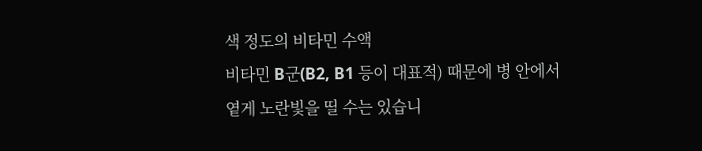색 정도의 비타민 수액
비타민 B군(B2, B1 등이 대표적) 때문에 병 안에서 옅게 노란빛을 띨 수는 있습니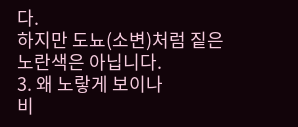다.
하지만 도뇨(소변)처럼 짙은 노란색은 아닙니다.
3. 왜 노랗게 보이나
비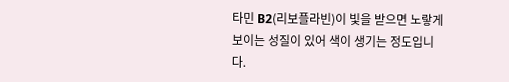타민 B2(리보플라빈)이 빛을 받으면 노랗게 보이는 성질이 있어 색이 생기는 정도입니다.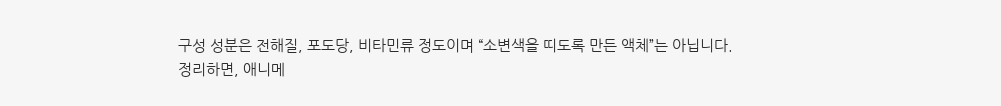구성 성분은 전해질, 포도당, 비타민류 정도이며 “소변색을 띠도록 만든 액체”는 아닙니다.
정리하면, 애니메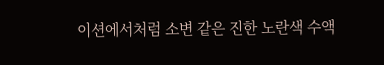이션에서처럼 소변 같은 진한 노란색 수액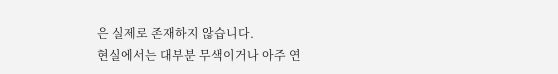은 실제로 존재하지 않습니다.
현실에서는 대부분 무색이거나 아주 연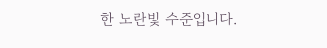한 노란빛 수준입니다.